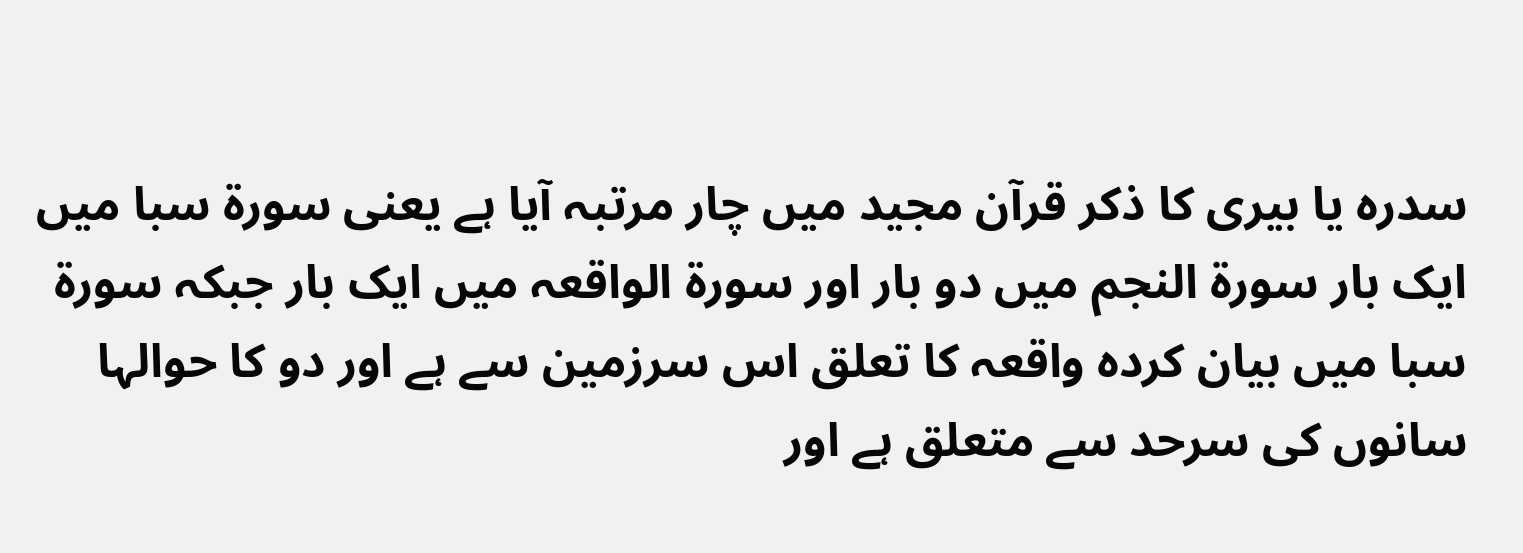سدرہ یا بیری کا ذکر قرآن مجید میں چار مرتبہ آیا ہے یعنی سورة سبا میں ایک بار سورة النجم میں دو بار اور سورة الواقعہ میں ایک بار جبکہ سورۃ سبا میں بیان کردہ واقعہ کا تعلق اس سرزمین سے ہے اور دو کا حوالہا سانوں کی سرحد سے متعلق ہے اور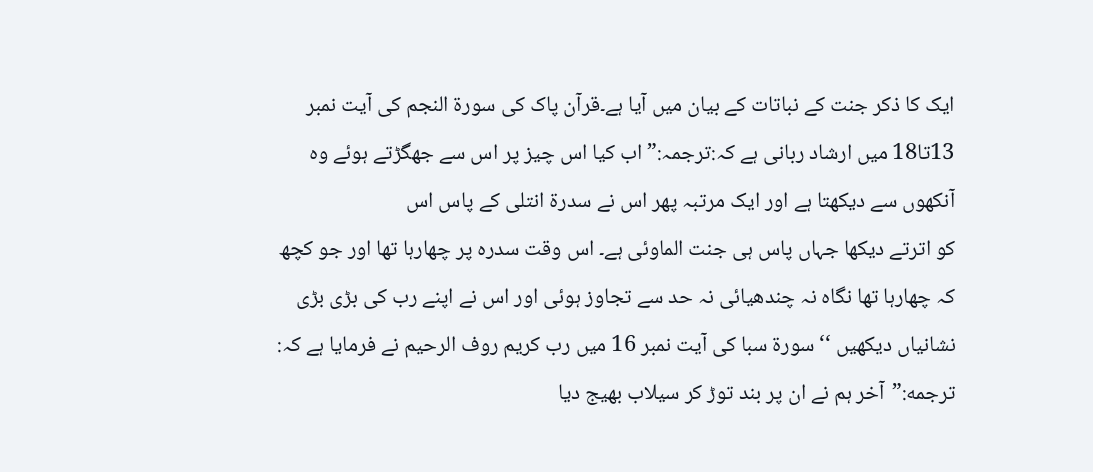ایک کا ذکر جنت کے نباتات کے بیان میں آیا ہے۔قرآن پاک کی سورة النجم کی آیت نمبر 13تا18 میں ارشاد ربانی ہے کہ:ترجمہ:”اب کیا اس چیز پر اس سے جھگڑتے ہوئے وہ آنکھوں سے دیکھتا ہے اور ایک مرتبہ پھر اس نے سدرة انتلی کے پاس اس
کو اترتے دیکھا جہاں پاس ہی جنت الماوئی ہے۔ اس وقت سدرہ پر چھارہا تھا اور جو کچھ کہ چھارہا تھا نگاہ نہ چندھیائی نہ حد سے تجاوز ہوئی اور اس نے اپنے رب کی بڑی بڑی نشانیاں دیکھیں ‘‘سورۃ سبا کی آیت نمبر 16 میں رب کریم روف الرحیم نے فرمایا ہے کہ:
ترجمه:”آخر ہم نے ان پر بند توڑ کر سیلاب بھیج دیا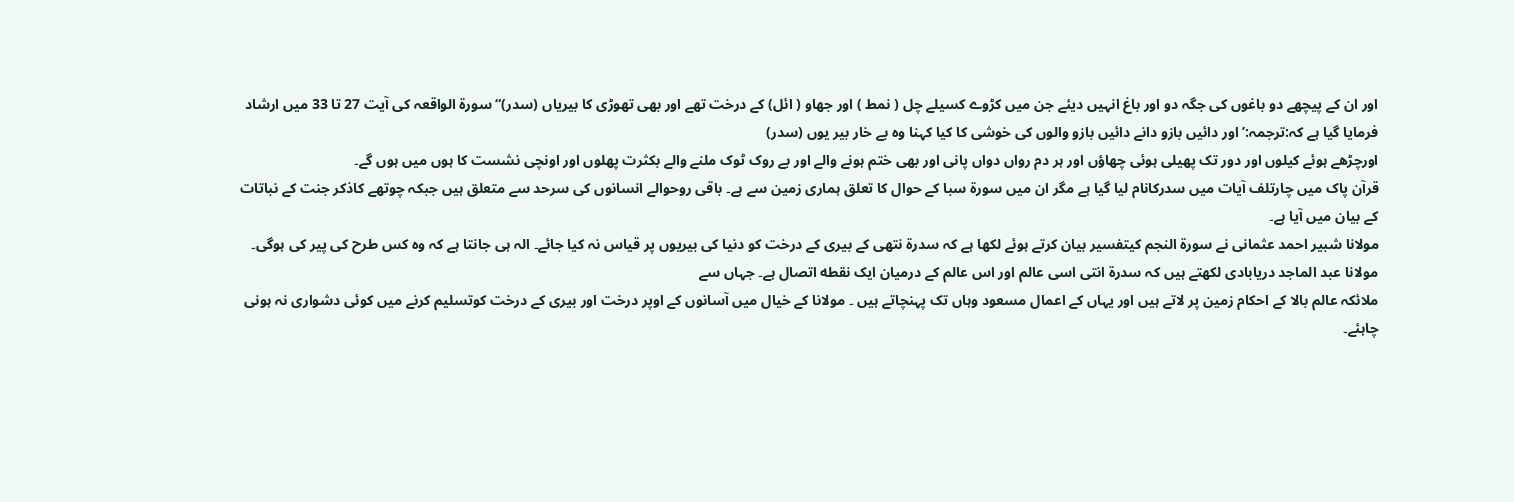اور ان کے پیچھے دو باغوں کی جگہ دو اور باغ انہیں دیئے جن میں کڑوے کسیلے چل ( نمط ) اور جھاو ( ائل) کے درخت تھے اور بھی تھوڑی کا بیریاں (سدر)“ سورة الواقعہ کی آیت 27 تا 33 میں ارشاد فرمایا گیا ہے کہ:ترجمہ:’اور دائیں بازو دانے دائیں بازو والوں کی خوشی کا کیا کہنا وہ بے خار بیر یوں (سدر)
اورچڑھے ہوئے کیلوں اور دور تک پھیلی ہوئی چھاؤں اور ہر دم رواں دواں پانی اور بھی ختم ہونے والے اور بے روک ٹوک ملنے والے بکثرت پھلوں اور اونچی نشست کا ہوں میں ہوں گے۔
قرآن پاک میں چارتلف آیات میں سدرکانام لیا گیا ہے مگر ان میں سورة سبا کے حوال کا تعلق ہماری زمین سے ہے۔ باقی روحوالے انسانوں کی سرحد سے متعلق ہیں جبکہ چوتھے کاذکر جنت کے نباتات کے بیان میں آیا ہے۔
مولانا شبیر احمد عثمانی نے سورة النجم کیتفسیر بیان کرتے ہوئے لکھا ہے کہ سدرة نتھی کے بیری کے درخت کو دنیا کی بیریوں پر قیاس نہ کیا جائے۔ الہ ہی جانتا ہے کہ وہ کس طرح کی پیر کی ہوگی۔ مولانا عبد الماجد دریابادی لکھتے ہیں کہ سدرة انتی اسی عالم اور اس عالم کے درمیان ایک نقطه اتصال ہے۔ جہاں سے
ملائکہ عالم بالا کے احکام زمین پر لاتے ہیں اور یہاں کے اعمال مسعود وہاں تک پہنچاتے ہیں ۔ مولانا کے خیال میں آسانوں کے اوپر درخت اور بیری کے درخت کوتسلیم کرنے میں کوئی دشواری نہ ہونی چاہئے۔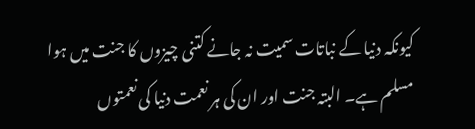کیونکہ دنیا کے نباتات سمیت نہ جانے کتنی چیزوں کا جنت میں ہوا مسلم ہے۔ البتہ جنت اور ان کی ہر نعمت دنیا کی نعمتوں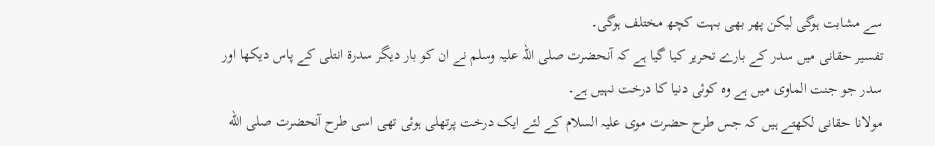سے مشابت ہوگی لیکن پھر بھی بہت کچھ مختلف ہوگی۔
تفسیر حقانی میں سدر کے بارے تحریر کیا گیا ہے کہ آنحضرت صلی اللہ علیہ وسلم نے ان کو بار دیگر سدرة انتلی کے پاس دیکھا اور سدر جو جنت الماوی میں ہے وہ کوئی دنیا کا درخت نہیں ہے۔
مولانا حقانی لکھتے ہیں کہ جس طرح حضرت موی علیہ السلام کے لئے ایک درخت پرتھلی ہوئی تھی اسی طرح آنحضرت صلی الله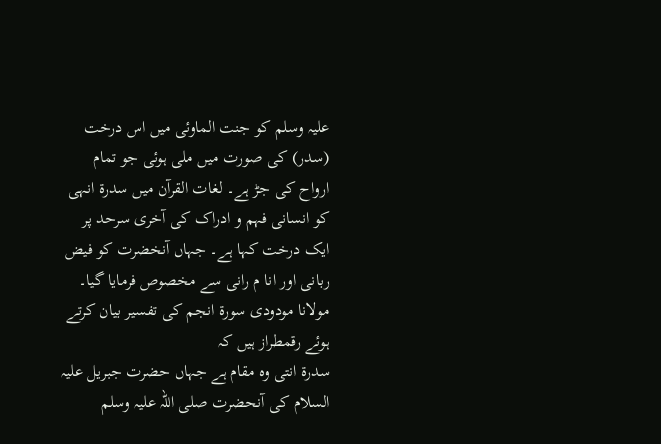علیہ وسلم کو جنت الماوئی میں اس درخت (سدر) کی صورت میں ملی ہوئی جو تمام ارواح کی جڑ ہے۔ لغات القرآن میں سدرة انہی کو انسانی فہم و ادراک کی آخری سرحد پر ایک درخت کہا ہے۔ جہاں آنخضرت کو فیض ربانی اور انا م رانی سے مخصوص فرمایا گیا۔ مولانا مودودی سورة انجم کی تفسیر بیان کرتے ہوئے رقمطراز ہیں کہ
سدرة انتی وہ مقام ہے جہاں حضرت جبریل علیہ السلام کی آنحضرت صلی اللہ علیہ وسلم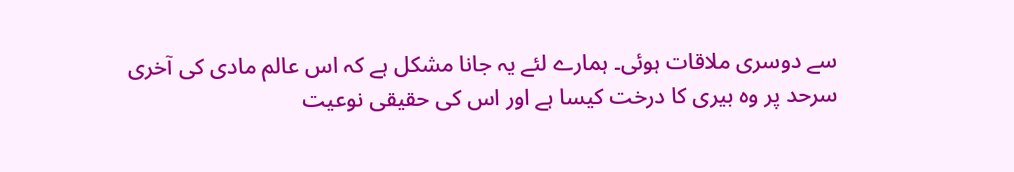سے دوسری ملاقات ہوئی۔ ہمارے لئے یہ جانا مشکل ہے کہ اس عالم مادی کی آخری سرحد پر وہ بیری کا درخت کیسا ہے اور اس کی حقیقی نوعیت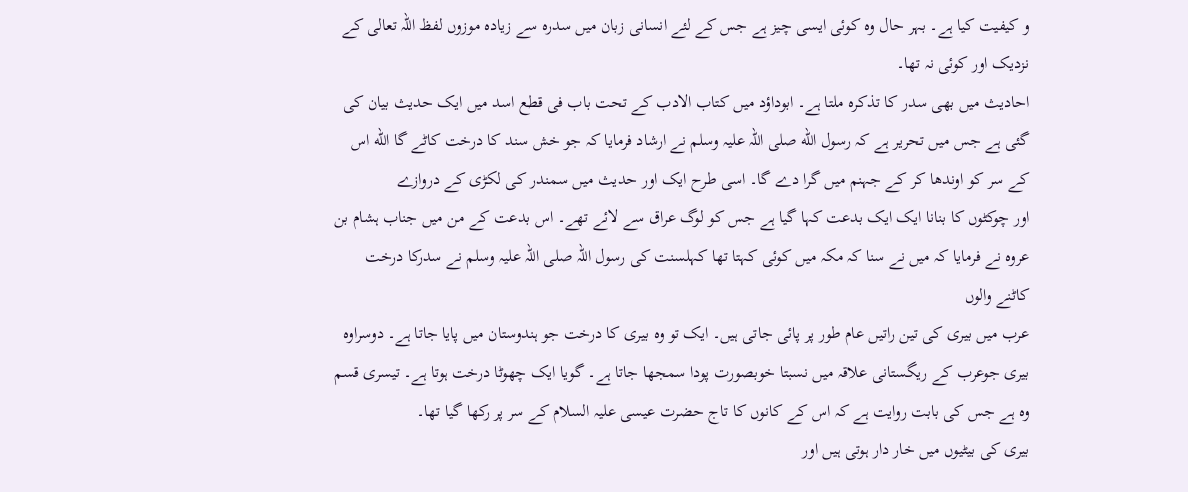و کیفیت کیا ہے۔ بہر حال وہ کوئی ایسی چیز ہے جس کے لئے انسانی زبان میں سدرہ سے زیادہ موزوں لفظ اللہ تعالی کے نزدیک اور کوئی نہ تھا۔
احادیث میں بھی سدر کا تذکرہ ملتا ہے۔ ابوداؤد میں کتاب الادب کے تحت باب فی قطع اسد میں ایک حدیث بیان کی گئی ہے جس میں تحریر ہے کہ رسول الله صلی اللہ علیہ وسلم نے ارشاد فرمایا کہ جو خش سند کا درخت کاٹے گا الله اس کے سر کو اوندها کر کے جہنم میں گرا دے گا۔ اسی طرح ایک اور حدیث میں سمندر کی لکڑی کے دروازے
اور چوکٹوں کا بنانا ایک ایک بدعت کہا گیا ہے جس کو لوگ عراق سے لائے تھے۔ اس بدعت کے من میں جناب ہشام بن عروہ نے فرمایا کہ میں نے سنا کہ مکہ میں کوئی کہتا تھا کہلسنت کی رسول اللہ صلی اللہ علیہ وسلم نے سدرکا درخت کاٹنے والوں
عرب میں بیری کی تین راتیں عام طور پر پائی جاتی ہیں۔ ایک تو وہ بیری کا درخت جو ہندوستان میں پایا جاتا ہے۔ دوسراوه بیری جوعرب کے ریگستانی علاقہ میں نسبتا خوبصورت پودا سمجھا جاتا ہے۔ گویا ایک چھوٹا درخت ہوتا ہے۔ تیسری قسم وہ ہے جس کی بابت روایت ہے کہ اس کے کانوں کا تاج حضرت عیسی علیہ السلام کے سر پر رکھا گیا تھا۔
بیری کی بیٹیوں میں خار دار ہوتی ہیں اور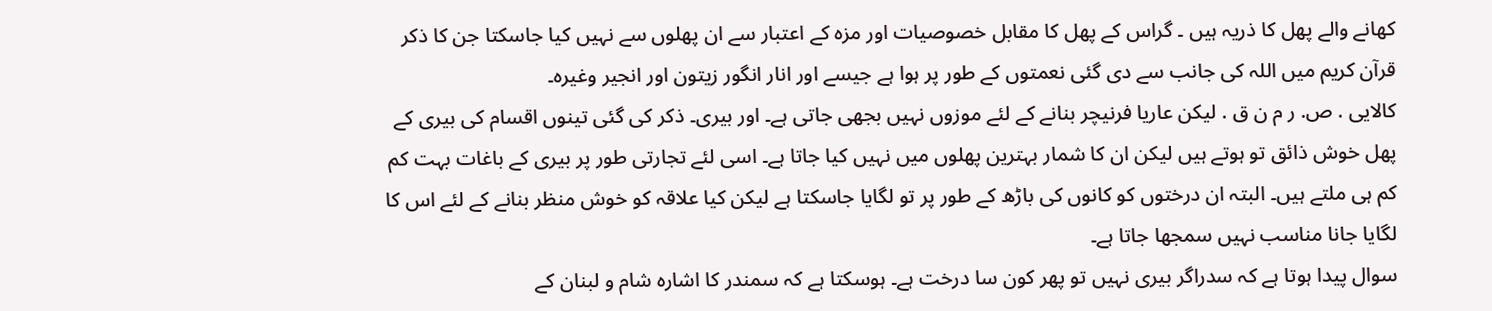کھانے والے پھل کا ذریہ ہیں ۔ گراس کے پھل کا مقابل خصوصیات اور مزہ کے اعتبار سے ان پھلوں سے نہیں کیا جاسکتا جن کا ذکر قرآن کریم میں اللہ کی جانب سے دی گئی نعمتوں کے طور پر ہوا ہے جیسے اور انار انگور زیتون اور انجیر وغیرہ۔
کالایی . ص. ر م ن ق . لیکن عاريا فرنیچر بنانے کے لئے موزوں نہیں بجھی جاتی ہے۔ اور بیری۔ ذکر کی گئی تینوں اقسام کی بیری کے پھل خوش ذائق تو ہوتے ہیں لیکن ان کا شمار بہترین پھلوں میں نہیں کیا جاتا ہے۔ اسی لئے تجارتی طور پر بیری کے باغات بہت کم کم ہی ملتے ہیں۔ البتہ ان درختوں کو کانوں کی باڑھ کے طور پر تو لگایا جاسکتا ہے لیکن کیا علاقہ کو خوش منظر بنانے کے لئے اس کا لگایا جانا مناسب نہیں سمجھا جاتا ہے۔
سوال پیدا ہوتا ہے کہ سدراگر بیری نہیں تو پھر کون سا درخت ہے۔ ہوسکتا ہے کہ سمندر کا اشارہ شام و لبنان کے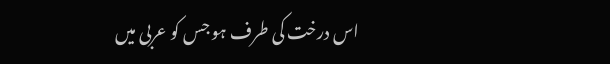اس درخت کی طرف ہو جس کو عربی میں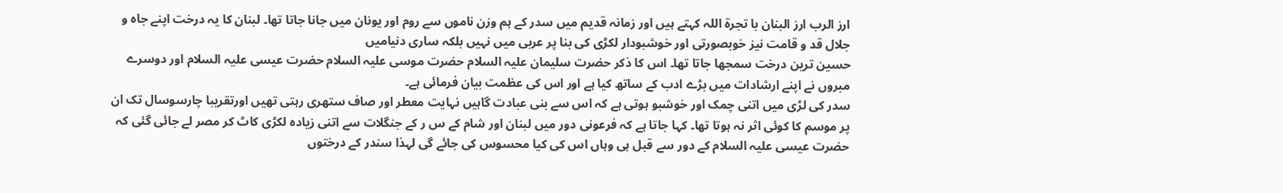ارز الرب ارز البنان با تجرة اللہ کہتے ہیں اور زمانہ قدیم میں سدر کے ہم وزن ناموں سے روم اور یونان میں جانا جاتا تھا۔ لبنان کا یہ درخت اپنے جاہ و جلال قد و قامت نیز خوبصورتی اور خوشبودار لکڑی کی بنا پر عربی میں نہیں بلکہ ساری دنیامیں
حسین ترین درخت سمجھا جاتا تھا۔ اس کا ذکر حضرت سلیمان علیہ السلام حضرت موسی علیہ السلام حضرت عیسی علیہ السلام اور دوسرے مبروں نے اپنے ارشادات میں بڑے ادب کے ساتھ کیا ہے اور اس کی عظمت بیان فرمائی ہے۔
سدر کی لڑی میں اتنی چمک اور خوشبو ہوتی ہے کہ اس سے بنی عبادت گاہیں نہایت معطر اور صاف ستھری رہتی تھیں اورتقریبا چارسوسال تک ان پر موسم کا کوئی اثر نہ ہوتا تھا۔ کہا جاتا ہے کہ فرعونی دور میں لبنان اور شام کے س ر کے جنگلات سے اتنی زیادہ لکڑی کاٹ کر مصر لے جائی گئی کہ حضرت عیسی علیہ السلام کے دور سے قبل ہی وہاں اس کی کیا محسوس کی جائے گی لہذا سندر کے درختوں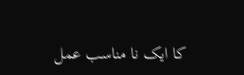کا ایک نا مناسب عمل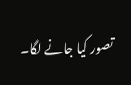تصور کیا جانے لگا۔